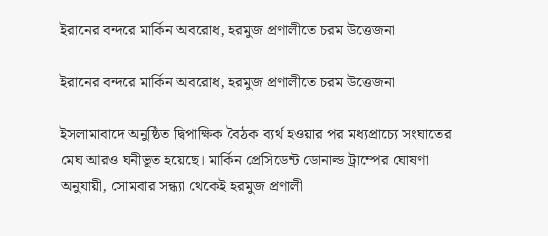ইরানের বন্দরে মার্কিন অবরোধ, হরমুজ প্রণালীতে চরম উত্তেজনা

ইরানের বন্দরে মার্কিন অবরোধ, হরমুজ প্রণালীতে চরম উত্তেজনা

ইসলামাবাদে অনুষ্ঠিত দ্বিপাক্ষিক বৈঠক ব্যর্থ হওয়ার পর মধ্যপ্রাচ্যে সংঘাতের মেঘ আরও ঘনীভূত হয়েছে। মার্কিন প্রেসিডেন্ট ডোনাল্ড ট্রাম্পের ঘোষণা অনুযায়ী, সোমবার সন্ধ্যা থেকেই হরমুজ প্রণালী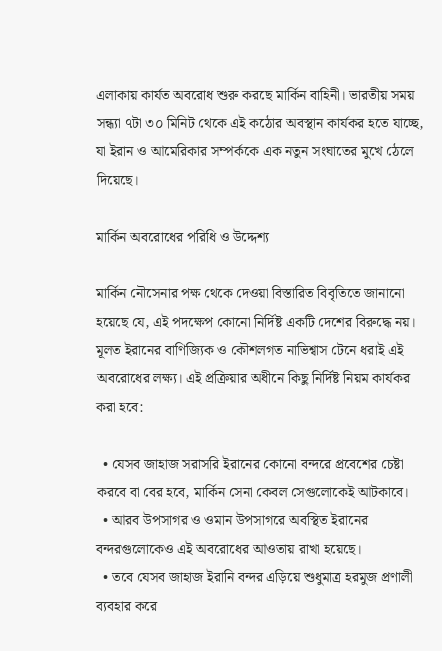এলাকায় কার্যত অবরোধ শুরু করছে মার্কিন বাহিনী। ভারতীয় সময় সন্ধ্যা ৭টা ৩০ মিনিট থেকে এই কঠোর অবস্থান কার্যকর হতে যাচ্ছে, যা ইরান ও আমেরিকার সম্পর্ককে এক নতুন সংঘাতের মুখে ঠেলে দিয়েছে।

মার্কিন অবরোধের পরিধি ও উদ্দেশ্য

মার্কিন নৌসেনার পক্ষ থেকে দেওয়া বিস্তারিত বিবৃতিতে জানানো হয়েছে যে, এই পদক্ষেপ কোনো নির্দিষ্ট একটি দেশের বিরুদ্ধে নয়। মূলত ইরানের বাণিজ্যিক ও কৌশলগত নাভিশ্বাস টেনে ধরাই এই অবরোধের লক্ষ্য। এই প্রক্রিয়ার অধীনে কিছু নির্দিষ্ট নিয়ম কার্যকর করা হবে:

  • যেসব জাহাজ সরাসরি ইরানের কোনো বন্দরে প্রবেশের চেষ্টা করবে বা বের হবে, মার্কিন সেনা কেবল সেগুলোকেই আটকাবে।
  • আরব উপসাগর ও ওমান উপসাগরে অবস্থিত ইরানের বন্দরগুলোকেও এই অবরোধের আওতায় রাখা হয়েছে।
  • তবে যেসব জাহাজ ইরানি বন্দর এড়িয়ে শুধুমাত্র হরমুজ প্রণালী ব্যবহার করে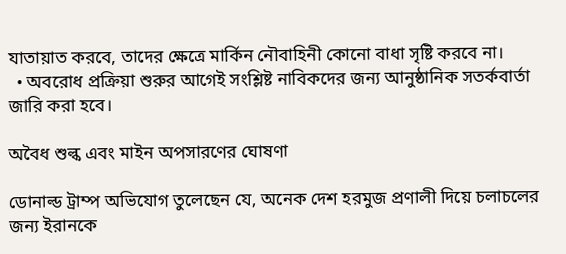যাতায়াত করবে, তাদের ক্ষেত্রে মার্কিন নৌবাহিনী কোনো বাধা সৃষ্টি করবে না।
  • অবরোধ প্রক্রিয়া শুরুর আগেই সংশ্লিষ্ট নাবিকদের জন্য আনুষ্ঠানিক সতর্কবার্তা জারি করা হবে।

অবৈধ শুল্ক এবং মাইন অপসারণের ঘোষণা

ডোনাল্ড ট্রাম্প অভিযোগ তুলেছেন যে, অনেক দেশ হরমুজ প্রণালী দিয়ে চলাচলের জন্য ইরানকে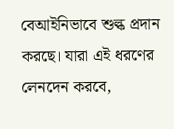বেআইনিভাবে শুল্ক প্রদান করছে। যারা এই ধরণের লেনদেন করবে,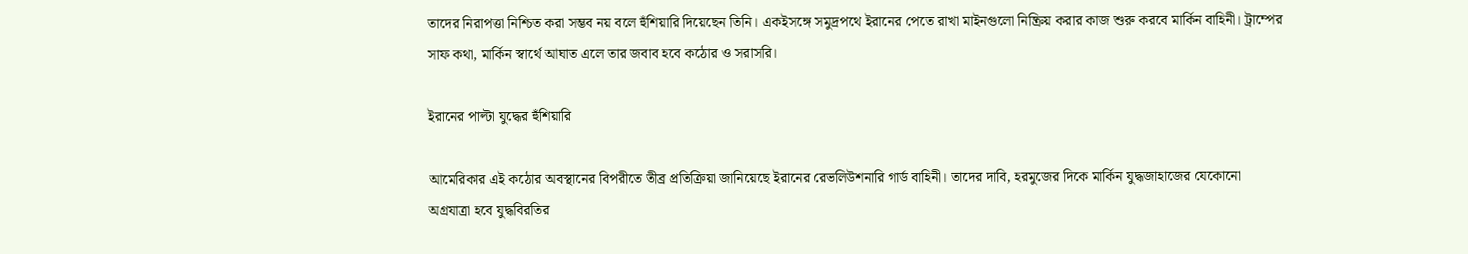তাদের নিরাপত্তা নিশ্চিত করা সম্ভব নয় বলে হুঁশিয়ারি দিয়েছেন তিনি। একইসঙ্গে সমুদ্রপথে ইরানের পেতে রাখা মাইনগুলো নিষ্ক্রিয় করার কাজ শুরু করবে মার্কিন বাহিনী। ট্রাম্পের সাফ কথা, মার্কিন স্বার্থে আঘাত এলে তার জবাব হবে কঠোর ও সরাসরি।

ইরানের পাল্টা যুদ্ধের হুঁশিয়ারি

আমেরিকার এই কঠোর অবস্থানের বিপরীতে তীব্র প্রতিক্রিয়া জানিয়েছে ইরানের রেভলিউশনারি গার্ড বাহিনী। তাদের দাবি, হরমুজের দিকে মার্কিন যুদ্ধজাহাজের যেকোনো অগ্রযাত্রা হবে যুদ্ধবিরতির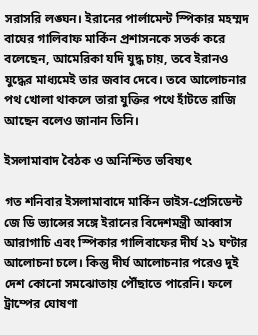সরাসরি লঙ্ঘন। ইরানের পার্লামেন্ট স্পিকার মহম্মদ বাঘের গালিবাফ মার্কিন প্রশাসনকে সতর্ক করে বলেছেন, আমেরিকা যদি যুদ্ধ চায়, তবে ইরানও যুদ্ধের মাধ্যমেই তার জবাব দেবে। তবে আলোচনার পথ খোলা থাকলে তারা যুক্তির পথে হাঁটতে রাজি আছেন বলেও জানান তিনি।

ইসলামাবাদ বৈঠক ও অনিশ্চিত ভবিষ্যৎ

গত শনিবার ইসলামাবাদে মার্কিন ভাইস-প্রেসিডেন্ট জে ডি ভ্যান্সের সঙ্গে ইরানের বিদেশমন্ত্রী আব্বাস আরাগাচি এবং স্পিকার গালিবাফের দীর্ঘ ২১ ঘণ্টার আলোচনা চলে। কিন্তু দীর্ঘ আলোচনার পরেও দুই দেশ কোনো সমঝোতায় পৌঁছাতে পারেনি। ফলে ট্রাম্পের ঘোষণা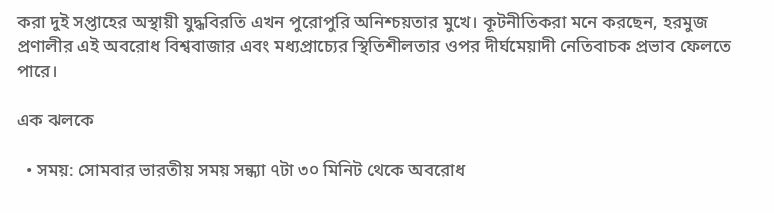করা দুই সপ্তাহের অস্থায়ী যুদ্ধবিরতি এখন পুরোপুরি অনিশ্চয়তার মুখে। কূটনীতিকরা মনে করছেন, হরমুজ প্রণালীর এই অবরোধ বিশ্ববাজার এবং মধ্যপ্রাচ্যের স্থিতিশীলতার ওপর দীর্ঘমেয়াদী নেতিবাচক প্রভাব ফেলতে পারে।

এক ঝলকে

  • সময়: সোমবার ভারতীয় সময় সন্ধ্যা ৭টা ৩০ মিনিট থেকে অবরোধ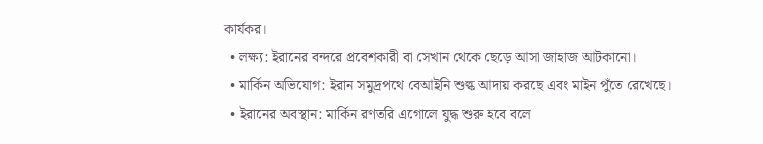কার্যকর।
  • লক্ষ্য: ইরানের বন্দরে প্রবেশকারী বা সেখান থেকে ছেড়ে আসা জাহাজ আটকানো।
  • মার্কিন অভিযোগ: ইরান সমুদ্রপথে বেআইনি শুল্ক আদায় করছে এবং মাইন পুঁতে রেখেছে।
  • ইরানের অবস্থান: মার্কিন রণতরি এগোলে যুদ্ধ শুরু হবে বলে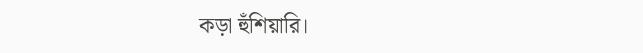কড়া হুঁশিয়ারি।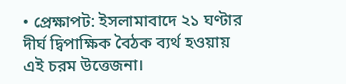• প্রেক্ষাপট: ইসলামাবাদে ২১ ঘণ্টার দীর্ঘ দ্বিপাক্ষিক বৈঠক ব্যর্থ হওয়ায় এই চরম উত্তেজনা।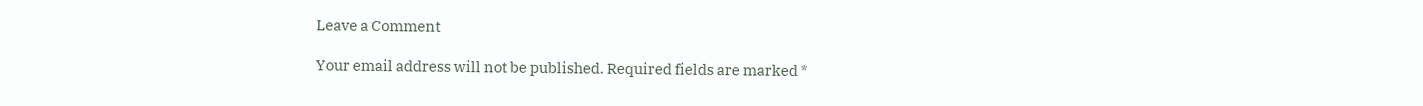Leave a Comment

Your email address will not be published. Required fields are marked *